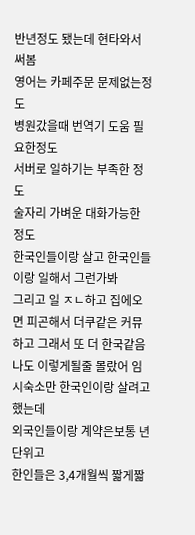반년정도 됐는데 현타와서 써봄
영어는 카페주문 문제없는정도
병원갔을때 번역기 도움 필요한정도
서버로 일하기는 부족한 정도
술자리 가벼운 대화가능한 정도
한국인들이랑 살고 한국인들이랑 일해서 그런가봐
그리고 일 ㅈㄴ하고 집에오면 피곤해서 더쿠같은 커뮤하고 그래서 또 더 한국같음
나도 이렇게될줄 몰랐어 임시숙소만 한국인이랑 살려고했는데
외국인들이랑 계약은보통 년단위고
한인들은 3,4개월씩 짧게짧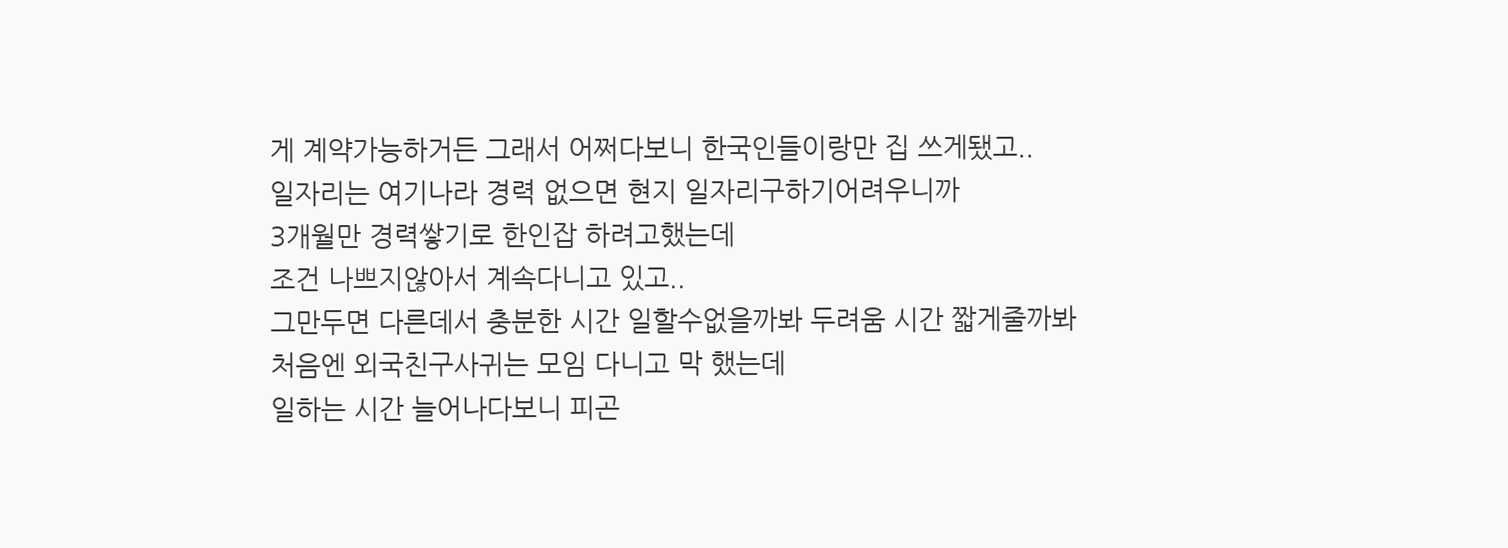게 계약가능하거든 그래서 어쩌다보니 한국인들이랑만 집 쓰게됐고..
일자리는 여기나라 경력 없으면 현지 일자리구하기어려우니까
3개월만 경력쌓기로 한인잡 하려고했는데
조건 나쁘지않아서 계속다니고 있고..
그만두면 다른데서 충분한 시간 일할수없을까봐 두려움 시간 짧게줄까봐
처음엔 외국친구사귀는 모임 다니고 막 했는데
일하는 시간 늘어나다보니 피곤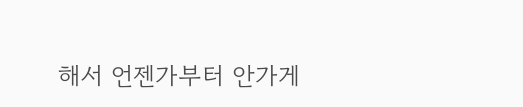해서 언젠가부터 안가게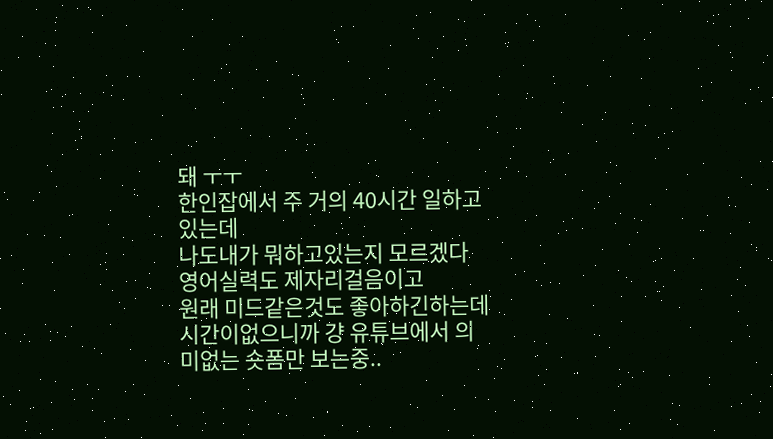돼 ㅜㅜ
한인잡에서 주 거의 40시간 일하고있는데
나도내가 뭐하고있는지 모르겠다
영어실력도 제자리걸음이고
원래 미드같은것도 좋아하긴하는데 시간이없으니까 걍 유튜브에서 의미없는 숏폼만 보는중..